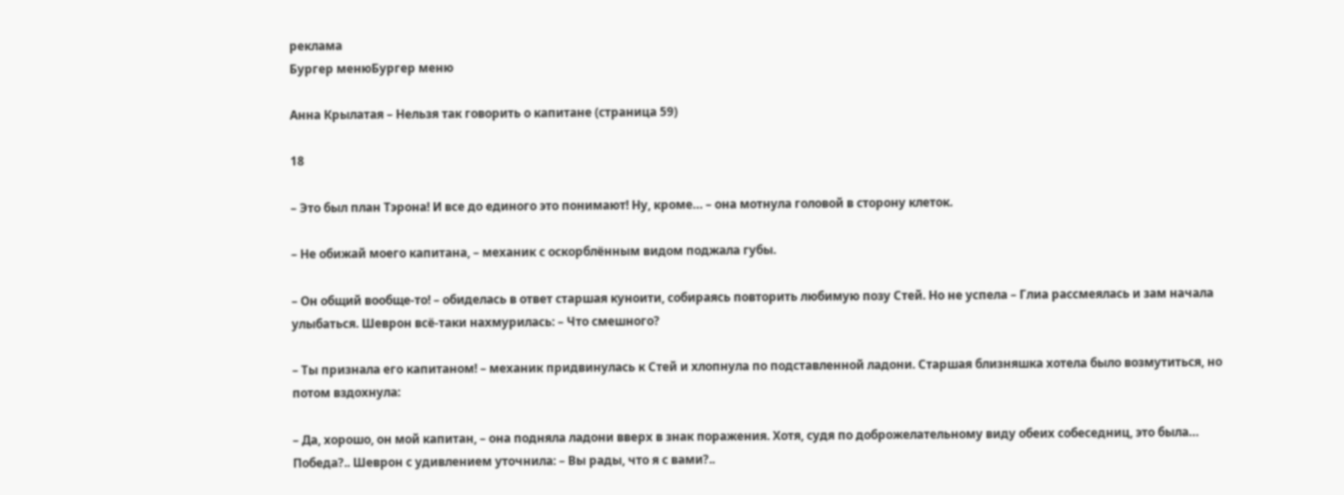реклама
Бургер менюБургер меню

Анна Крылатая – Нельзя так говорить о капитане (страница 59)

18

– Это был план Тэрона! И все до единого это понимают! Ну, кроме… – она мотнула головой в сторону клеток.

– Не обижай моего капитана, – механик с оскорблённым видом поджала губы.

– Он общий вообще-то! – обиделась в ответ старшая куноити, собираясь повторить любимую позу Стей. Но не успела – Глиа рассмеялась и зам начала улыбаться. Шеврон всё-таки нахмурилась: – Что смешного?

– Ты признала его капитаном! – механик придвинулась к Стей и хлопнула по подставленной ладони. Старшая близняшка хотела было возмутиться, но потом вздохнула:

– Да, хорошо, он мой капитан, – она подняла ладони вверх в знак поражения. Хотя, судя по доброжелательному виду обеих собеседниц, это была… Победа?.. Шеврон с удивлением уточнила: – Вы рады, что я с вами?..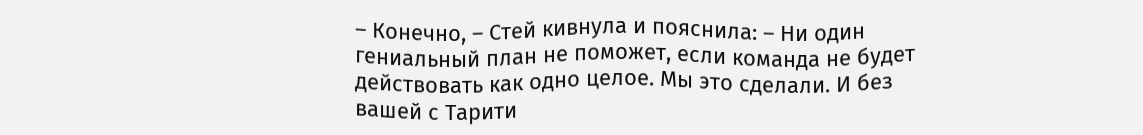– Конечно, – Стей кивнула и пояснила: – Ни один гениальный план не поможет, если команда не будет действовать как одно целое. Мы это сделали. И без вашей с Тарити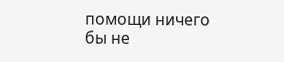помощи ничего бы не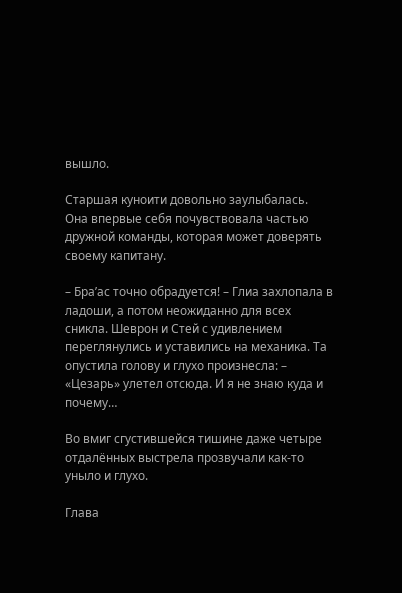вышло.

Старшая куноити довольно заулыбалась. Она впервые себя почувствовала частью дружной команды, которая может доверять своему капитану.

– Бра’ас точно обрадуется! – Глиа захлопала в ладоши, а потом неожиданно для всех сникла. Шеврон и Стей с удивлением переглянулись и уставились на механика. Та опустила голову и глухо произнесла: – «Цезарь» улетел отсюда. И я не знаю куда и почему…

Во вмиг сгустившейся тишине даже четыре отдалённых выстрела прозвучали как-то уныло и глухо.

Глава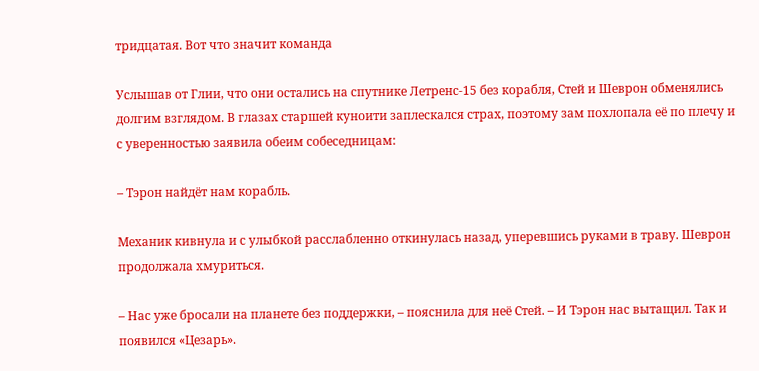тридцатая. Вот что значит команда

Услышав от Глии, что они остались на спутнике Летренс-15 без корабля, Стей и Шеврон обменялись долгим взглядом. В глазах старшей куноити заплескался страх, поэтому зам похлопала её по плечу и с уверенностью заявила обеим собеседницам:

– Тэрон найдёт нам корабль.

Механик кивнула и с улыбкой расслабленно откинулась назад, уперевшись руками в траву. Шеврон продолжала хмуриться.

– Нас уже бросали на планете без поддержки, – пояснила для неё Стей. – И Тэрон нас вытащил. Так и появился «Цезарь».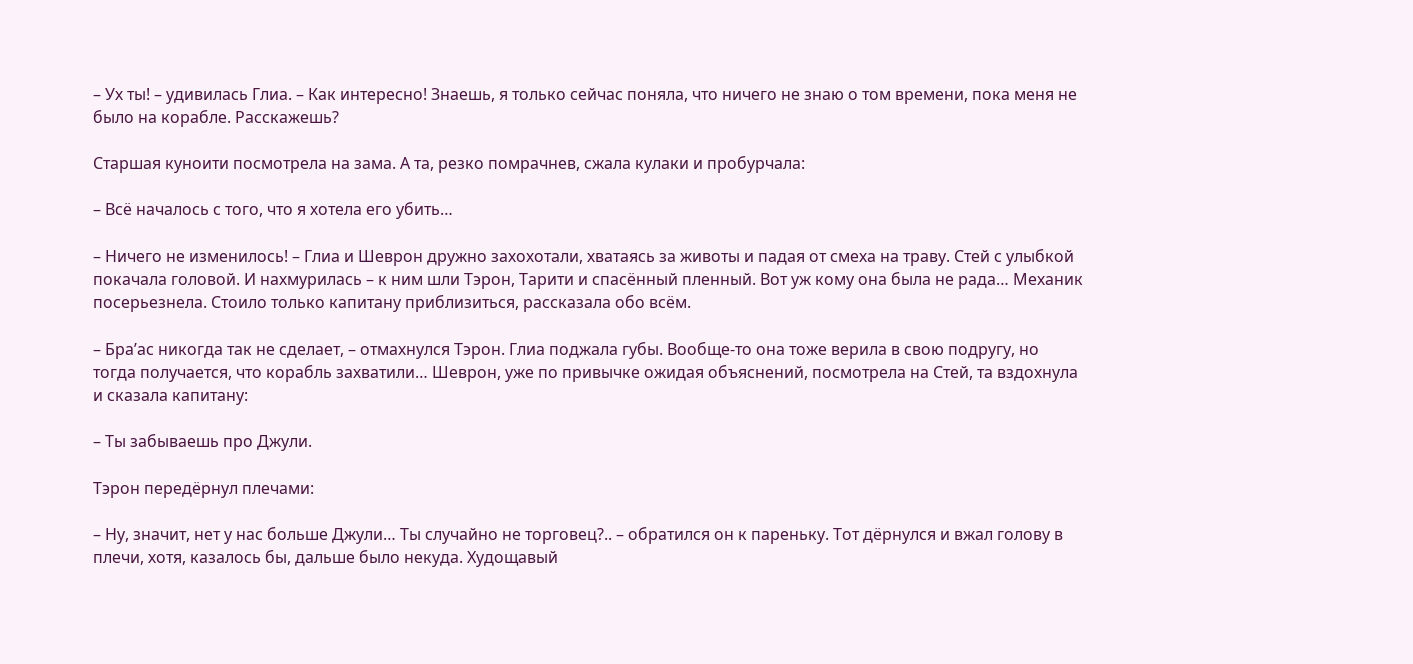– Ух ты! – удивилась Глиа. – Как интересно! Знаешь, я только сейчас поняла, что ничего не знаю о том времени, пока меня не было на корабле. Расскажешь?

Старшая куноити посмотрела на зама. А та, резко помрачнев, сжала кулаки и пробурчала:

– Всё началось с того, что я хотела его убить…

– Ничего не изменилось! – Глиа и Шеврон дружно захохотали, хватаясь за животы и падая от смеха на траву. Стей с улыбкой покачала головой. И нахмурилась – к ним шли Тэрон, Тарити и спасённый пленный. Вот уж кому она была не рада… Механик посерьезнела. Стоило только капитану приблизиться, рассказала обо всём.

– Бра’ас никогда так не сделает, – отмахнулся Тэрон. Глиа поджала губы. Вообще-то она тоже верила в свою подругу, но тогда получается, что корабль захватили… Шеврон, уже по привычке ожидая объяснений, посмотрела на Стей, та вздохнула и сказала капитану:

– Ты забываешь про Джули.

Тэрон передёрнул плечами:

– Ну, значит, нет у нас больше Джули… Ты случайно не торговец?.. – обратился он к пареньку. Тот дёрнулся и вжал голову в плечи, хотя, казалось бы, дальше было некуда. Худощавый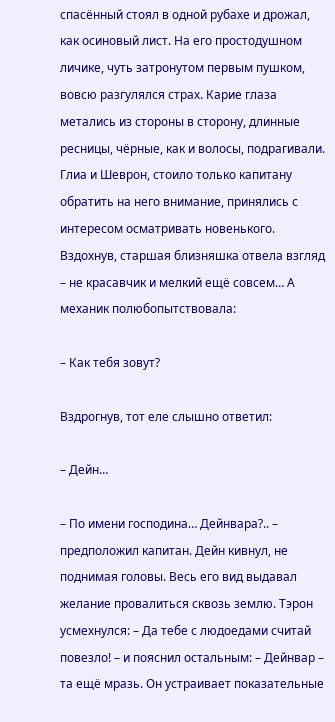спасённый стоял в одной рубахе и дрожал, как осиновый лист. На его простодушном личике, чуть затронутом первым пушком, вовсю разгулялся страх. Карие глаза метались из стороны в сторону, длинные ресницы, чёрные, как и волосы, подрагивали. Глиа и Шеврон, стоило только капитану обратить на него внимание, принялись с интересом осматривать новенького. Вздохнув, старшая близняшка отвела взгляд – не красавчик и мелкий ещё совсем… А механик полюбопытствовала:

– Как тебя зовут?

Вздрогнув, тот еле слышно ответил:

– Дейн…

– По имени господина… Дейнвара?.. – предположил капитан. Дейн кивнул, не поднимая головы. Весь его вид выдавал желание провалиться сквозь землю. Тэрон усмехнулся: – Да тебе с людоедами считай повезло! – и пояснил остальным: – Дейнвар – та ещё мразь. Он устраивает показательные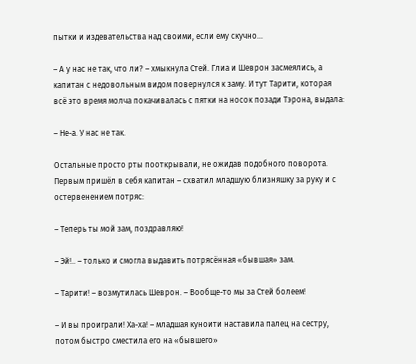пытки и издевательства над своими, если ему скучно…

– А у нас не так, что ли? – хмыкнула Стей. Глиа и Шеврон засмеялись, а капитан с недовольным видом повернулся к заму. И тут Тарити, которая всё это время молча покачивалась с пятки на носок позади Тэрона, выдала:

– Не-а. У нас не так.

Остальные просто рты пооткрывали, не ожидав подобного поворота. Первым пришёл в себя капитан – схватил младшую близняшку за руку и с остервенением потряс:

– Теперь ты мой зам, поздравляю!

– Эй!.. – только и смогла выдавить потрясённая «бывшая» зам.

– Тарити! – возмутилась Шеврон. – Вообще-то мы за Стей болеем!

– И вы проиграли! Ха-ха! – младшая куноити наставила палец на сестру, потом быстро сместила его на «бывшего»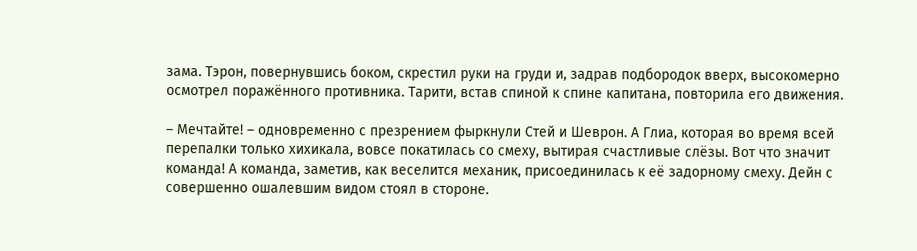зама. Тэрон, повернувшись боком, скрестил руки на груди и, задрав подбородок вверх, высокомерно осмотрел поражённого противника. Тарити, встав спиной к спине капитана, повторила его движения.

– Мечтайте! – одновременно с презрением фыркнули Стей и Шеврон. А Глиа, которая во время всей перепалки только хихикала, вовсе покатилась со смеху, вытирая счастливые слёзы. Вот что значит команда! А команда, заметив, как веселится механик, присоединилась к её задорному смеху. Дейн с совершенно ошалевшим видом стоял в стороне.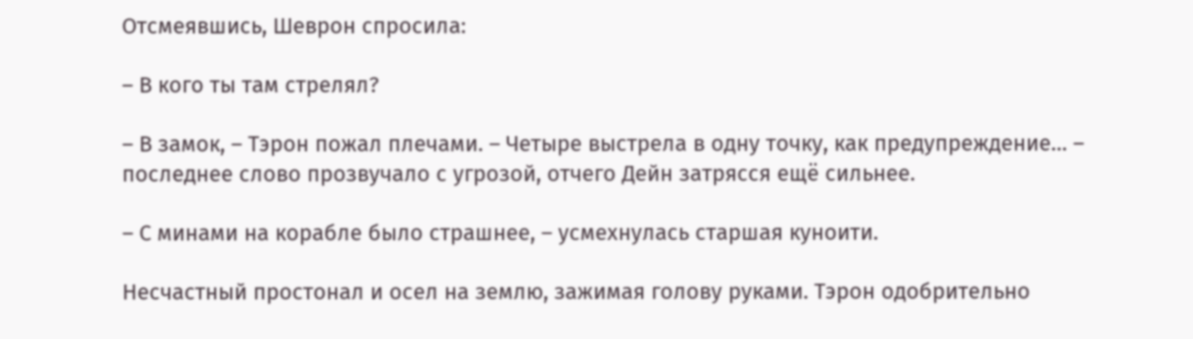Отсмеявшись, Шеврон спросила:

– В кого ты там стрелял?

– В замок, – Тэрон пожал плечами. – Четыре выстрела в одну точку, как предупреждение… – последнее слово прозвучало с угрозой, отчего Дейн затрясся ещё сильнее.

– С минами на корабле было страшнее, – усмехнулась старшая куноити.

Несчастный простонал и осел на землю, зажимая голову руками. Тэрон одобрительно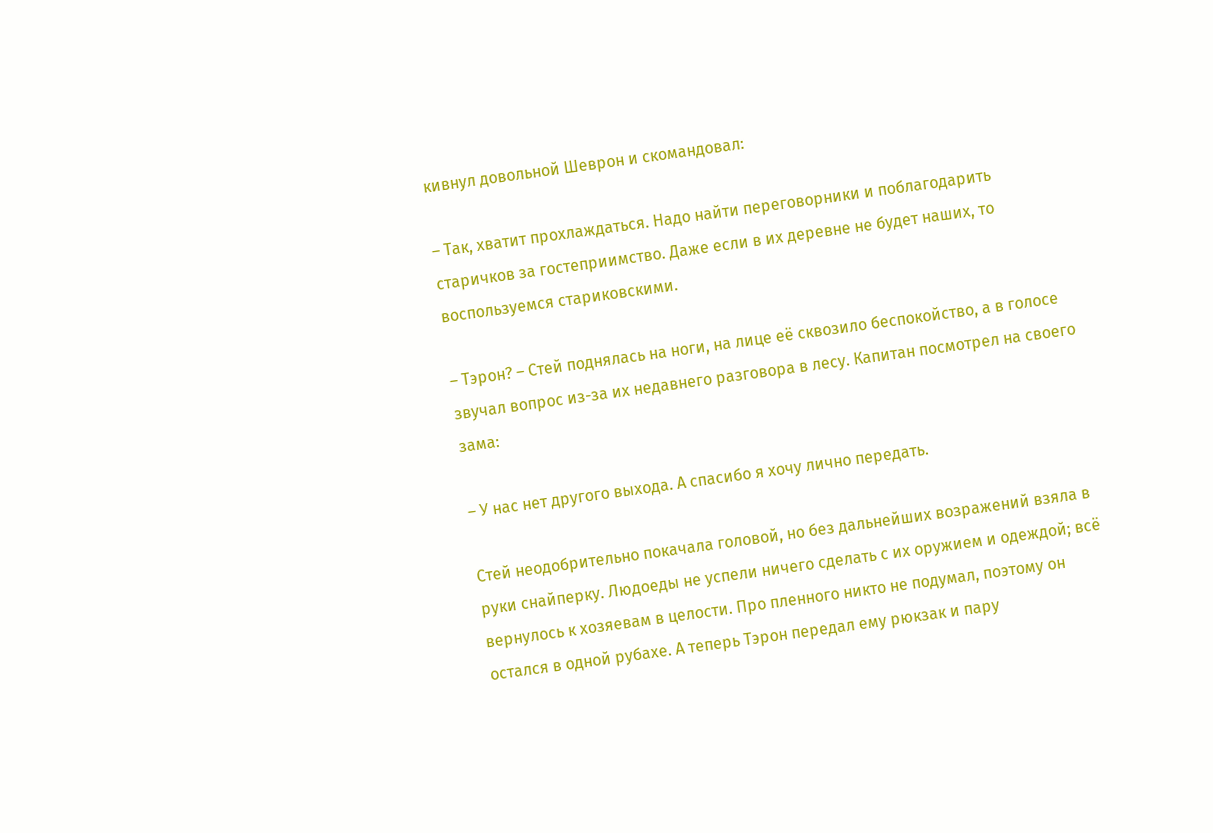кивнул довольной Шеврон и скомандовал:

– Так, хватит прохлаждаться. Надо найти переговорники и поблагодарить старичков за гостеприимство. Даже если в их деревне не будет наших, то воспользуемся стариковскими.

– Тэрон? – Стей поднялась на ноги, на лице её сквозило беспокойство, а в голосе звучал вопрос из-за их недавнего разговора в лесу. Капитан посмотрел на своего зама:

– У нас нет другого выхода. А спасибо я хочу лично передать.

Стей неодобрительно покачала головой, но без дальнейших возражений взяла в руки снайперку. Людоеды не успели ничего сделать с их оружием и одеждой; всё вернулось к хозяевам в целости. Про пленного никто не подумал, поэтому он остался в одной рубахе. А теперь Тэрон передал ему рюкзак и пару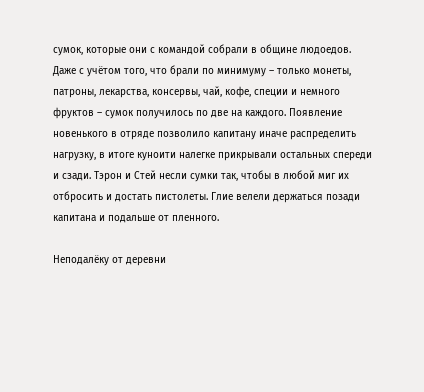сумок, которые они с командой собрали в общине людоедов. Даже с учётом того, что брали по минимуму – только монеты, патроны, лекарства, консервы, чай, кофе, специи и немного фруктов – сумок получилось по две на каждого. Появление новенького в отряде позволило капитану иначе распределить нагрузку, в итоге куноити налегке прикрывали остальных спереди и сзади. Тэрон и Стей несли сумки так, чтобы в любой миг их отбросить и достать пистолеты. Глие велели держаться позади капитана и подальше от пленного.

Неподалёку от деревни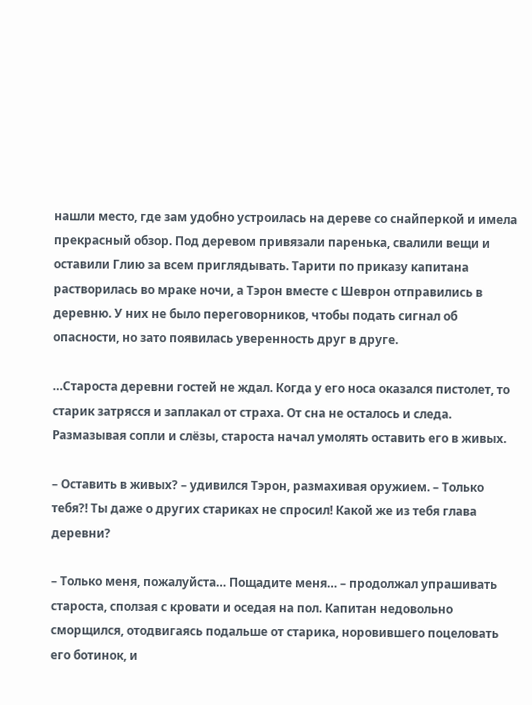нашли место, где зам удобно устроилась на дереве со снайперкой и имела прекрасный обзор. Под деревом привязали паренька, свалили вещи и оставили Глию за всем приглядывать. Тарити по приказу капитана растворилась во мраке ночи, а Тэрон вместе с Шеврон отправились в деревню. У них не было переговорников, чтобы подать сигнал об опасности, но зато появилась уверенность друг в друге.

…Староста деревни гостей не ждал. Когда у его носа оказался пистолет, то старик затрясся и заплакал от страха. От сна не осталось и следа. Размазывая сопли и слёзы, староста начал умолять оставить его в живых.

– Оставить в живых? – удивился Тэрон, размахивая оружием. – Только тебя?! Ты даже о других стариках не спросил! Какой же из тебя глава деревни?

– Только меня, пожалуйста… Пощадите меня… – продолжал упрашивать староста, сползая с кровати и оседая на пол. Капитан недовольно сморщился, отодвигаясь подальше от старика, норовившего поцеловать его ботинок, и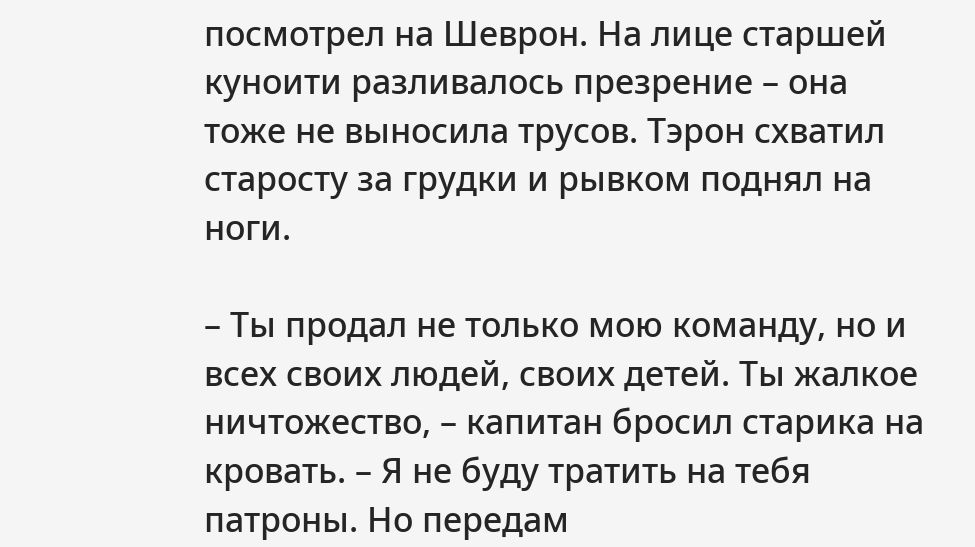посмотрел на Шеврон. На лице старшей куноити разливалось презрение – она тоже не выносила трусов. Тэрон схватил старосту за грудки и рывком поднял на ноги.

– Ты продал не только мою команду, но и всех своих людей, своих детей. Ты жалкое ничтожество, – капитан бросил старика на кровать. – Я не буду тратить на тебя патроны. Но передам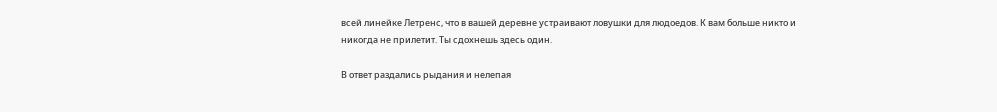всей линейке Летренс, что в вашей деревне устраивают ловушки для людоедов. К вам больше никто и никогда не прилетит. Ты сдохнешь здесь один.

В ответ раздались рыдания и нелепая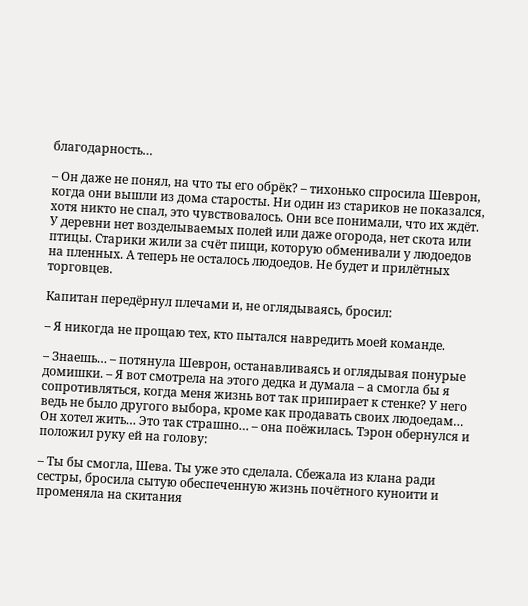благодарность…

– Он даже не понял, на что ты его обрёк? – тихонько спросила Шеврон, когда они вышли из дома старосты. Ни один из стариков не показался, хотя никто не спал, это чувствовалось. Они все понимали, что их ждёт. У деревни нет возделываемых полей или даже огорода, нет скота или птицы. Старики жили за счёт пищи, которую обменивали у людоедов на пленных. А теперь не осталось людоедов. Не будет и прилётных торговцев.

Капитан передёрнул плечами и, не оглядываясь, бросил:

– Я никогда не прощаю тех, кто пытался навредить моей команде.

– Знаешь… – потянула Шеврон, останавливаясь и оглядывая понурые домишки. – Я вот смотрела на этого дедка и думала – а смогла бы я сопротивляться, когда меня жизнь вот так припирает к стенке? У него ведь не было другого выбора, кроме как продавать своих людоедам… Он хотел жить… Это так страшно… – она поёжилась. Тэрон обернулся и положил руку ей на голову:

– Ты бы смогла, Шева. Ты уже это сделала. Сбежала из клана ради сестры, бросила сытую обеспеченную жизнь почётного куноити и променяла на скитания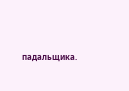падальщика.